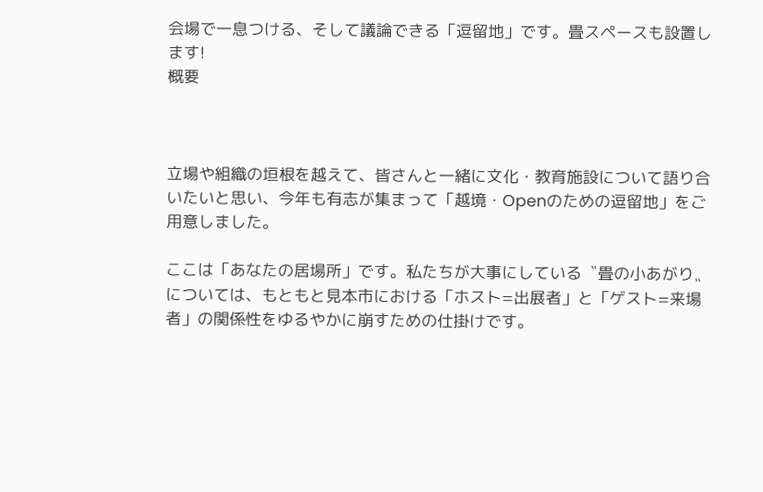会場で一息つける、そして議論できる「逗留地」です。畳スペースも設置します!
概要



立場や組織の垣根を越えて、皆さんと一緒に文化・教育施設について語り合いたいと思い、今年も有志が集まって「越境・Openのための逗留地」をご用意しました。

ここは「あなたの居場所」です。私たちが大事にしている〝畳の小あがり〟については、もともと見本市における「ホスト=出展者」と「ゲスト=来場者」の関係性をゆるやかに崩すための仕掛けです。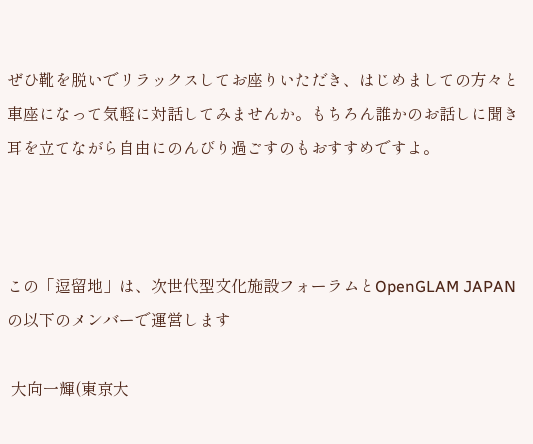ぜひ靴を脱いでリラックスしてお座りいただき、はじめましての方々と車座になって気軽に対話してみませんか。もちろん誰かのお話しに聞き耳を立てながら自由にのんびり過ごすのもおすすめですよ。



この「逗留地」は、次世代型文化施設フォーラムとOpenGLAM JAPANの以下のメンバーで運営します

 大向一輝(東京大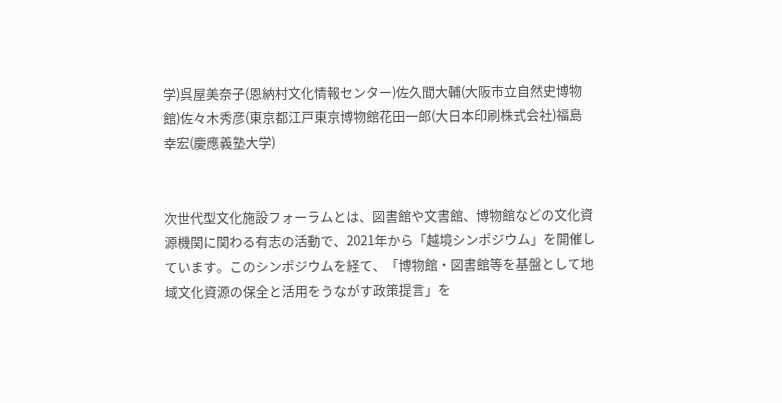学)呉屋美奈子(恩納村文化情報センター)佐久間大輔(大阪市立自然史博物館)佐々木秀彦(東京都江戸東京博物館花田一郎(大日本印刷株式会社)福島幸宏(慶應義塾大学)


次世代型文化施設フォーラムとは、図書館や文書館、博物館などの文化資源機関に関わる有志の活動で、2021年から「越境シンポジウム」を開催しています。このシンポジウムを経て、「博物館・図書館等を基盤として地域文化資源の保全と活用をうながす政策提言」を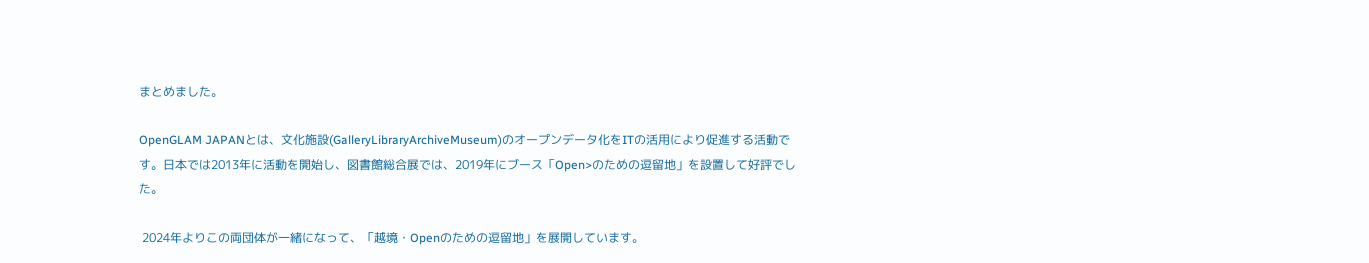まとめました。

OpenGLAM JAPANとは、文化施設(GalleryLibraryArchiveMuseum)のオープンデータ化をITの活用により促進する活動です。日本では2013年に活動を開始し、図書館総合展では、2019年にブース「Open>のための逗留地」を設置して好評でした。

 2024年よりこの両団体が一緒になって、「越境・Openのための逗留地」を展開しています。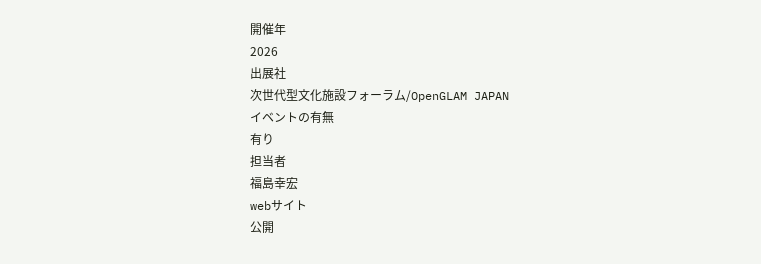開催年
2026
出展社
次世代型文化施設フォーラム/OpenGLAM JAPAN
イベントの有無
有り
担当者
福島幸宏
webサイト
公開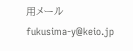用メール
fukusima-y@keio.jp